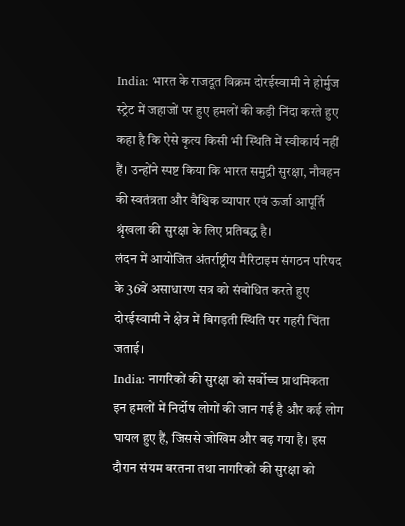India: भारत के राजदूत विक्रम दोरईस्वामी ने होर्मुज स्ट्रेट में जहाजों पर हुए हमलों की कड़ी निंदा करते हुए कहा है कि ऐसे कृत्य किसी भी स्थिति में स्वीकार्य नहीं हैं। उन्होंने स्पष्ट किया कि भारत समुद्री सुरक्षा, नौवहन की स्वतंत्रता और वैश्विक व्यापार एवं ऊर्जा आपूर्ति श्रृंखला की सुरक्षा के लिए प्रतिबद्ध है।
लंदन में आयोजित अंतर्राष्ट्रीय मैरिटाइम संगठन परिषद के 36वें असाधारण सत्र को संबोधित करते हुए दोरईस्वामी ने क्षेत्र में बिगड़ती स्थिति पर गहरी चिंता जताई।
India: नागरिकों की सुरक्षा को सर्वोच्च प्राथमिकता
इन हमलों में निर्दोष लोगों की जान गई है और कई लोग घायल हुए हैं, जिससे जोखिम और बढ़ गया है। इस दौरान संयम बरतना तथा नागरिकों की सुरक्षा को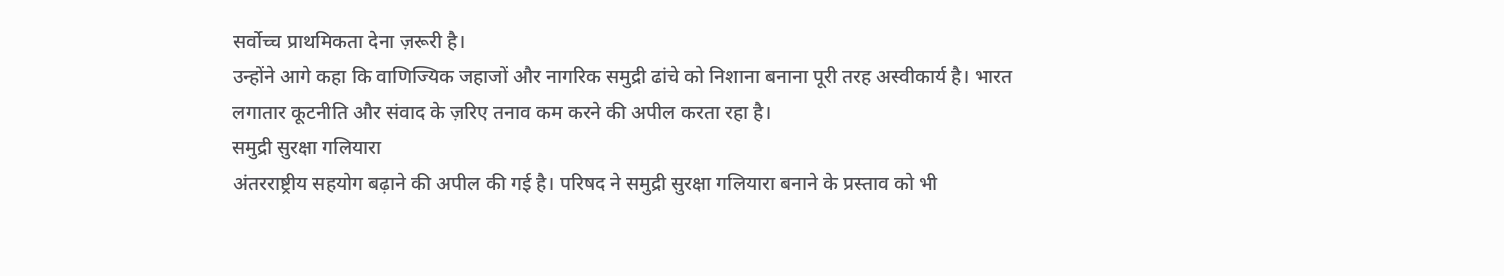सर्वोच्च प्राथमिकता देना ज़रूरी है।
उन्होंने आगे कहा कि वाणिज्यिक जहाजों और नागरिक समुद्री ढांचे को निशाना बनाना पूरी तरह अस्वीकार्य है। भारत लगातार कूटनीति और संवाद के ज़रिए तनाव कम करने की अपील करता रहा है।
समुद्री सुरक्षा गलियारा
अंतरराष्ट्रीय सहयोग बढ़ाने की अपील की गई है। परिषद ने समुद्री सुरक्षा गलियारा बनाने के प्रस्ताव को भी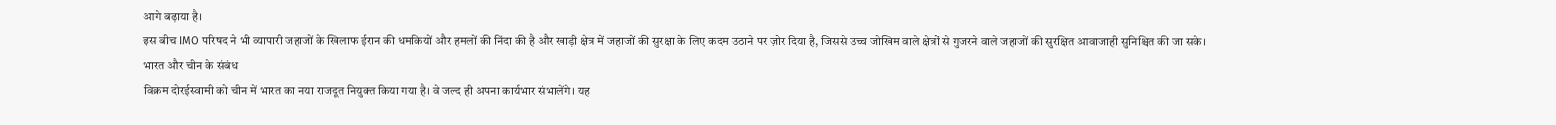आगे बढ़ाया है।
इस बीच IMO परिषद ने भी व्यापारी जहाजों के खिलाफ ईरान की धमकियों और हमलों की निंदा की है और खाड़ी क्षेत्र में जहाजों की सुरक्षा के लिए कदम उठाने पर ज़ोर दिया है, जिससे उच्च जोखिम वाले क्षेत्रों से गुजरने वाले जहाजों की सुरक्षित आवाजाही सुनिश्चित की जा सके।
भारत और चीन के संबंध
विक्रम दोरईस्वामी को चीन में भारत का नया राजदूत नियुक्त किया गया है। वे जल्द ही अपना कार्यभार संभालेंगे। यह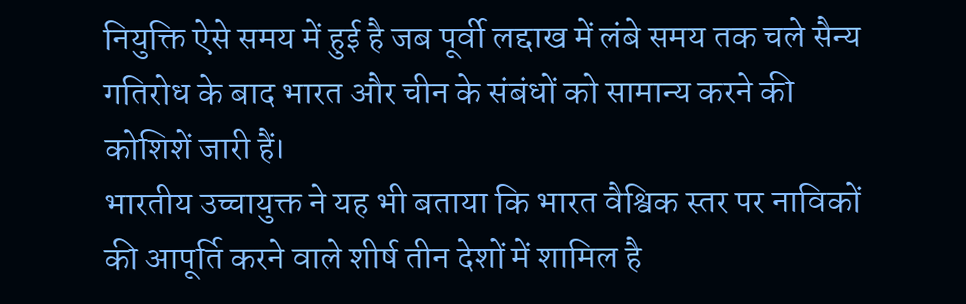नियुक्ति ऐसे समय में हुई है जब पूर्वी लद्दाख में लंबे समय तक चले सैन्य गतिरोध के बाद भारत और चीन के संबंधों को सामान्य करने की कोशिशें जारी हैं।
भारतीय उच्चायुक्त ने यह भी बताया कि भारत वैश्विक स्तर पर नाविकों की आपूर्ति करने वाले शीर्ष तीन देशों में शामिल है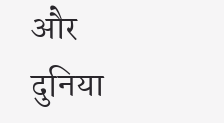और दुनिया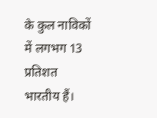के कुल नाविकों में लगभग 13 प्रतिशत भारतीय हैं।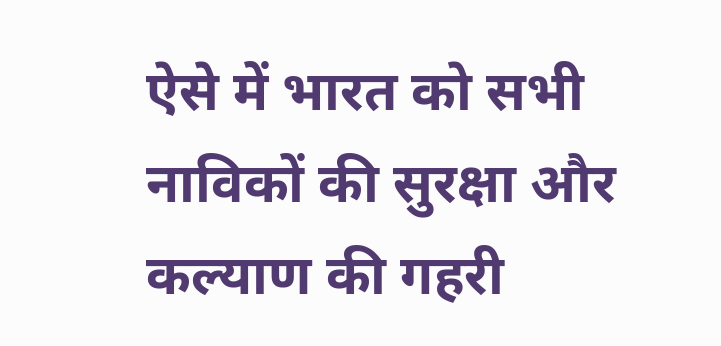ऐसे में भारत को सभी नाविकों की सुरक्षा और कल्याण की गहरी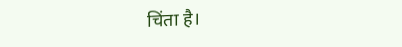चिंता है।